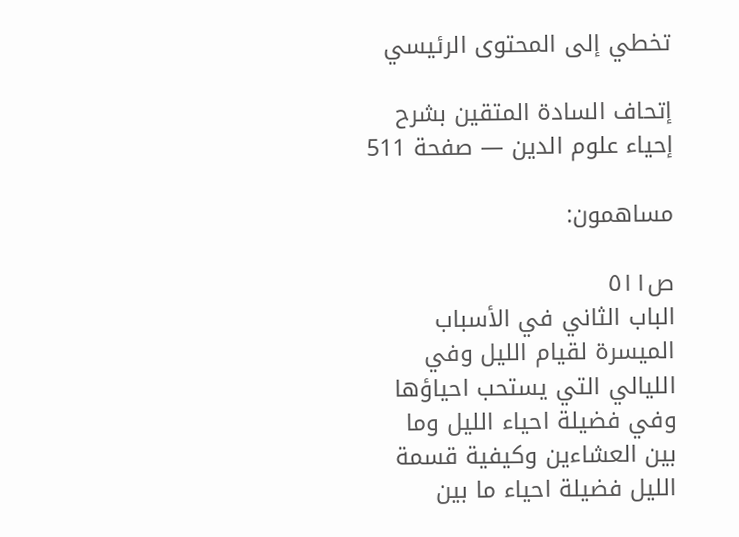تخطي إلى المحتوى الرئيسي

إتحاف السادة المتقين بشرح إحياء علوم الدين — صفحة 511

مساهمون:

ص٥١١
الباب الثاني في الأسباب الميسرة لقيام الليل وفي الليالي التي يستحب احياؤها وفي فضيلة احياء الليل وما بين العشاءين وكيفية قسمة الليل فضيلة احياء ما بين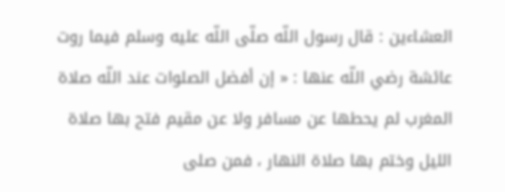العشاءين : قال رسول اللّه صلّى اللّه عليه وسلم فيما روت عائشة رضي اللّه عنها : « إن أفضل الصلوات عند اللّه صلاة المغرب لم يحطها عن مسافر ولا عن مقيم فتح بها صلاة الليل وختم بها صلاة النهار ، فمن صلى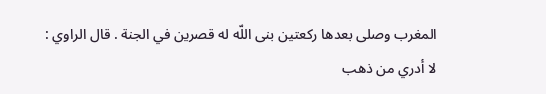المغرب وصلى بعدها ركعتين بنى اللّه له قصرين في الجنة . قال الراوي : لا أدري من ذهب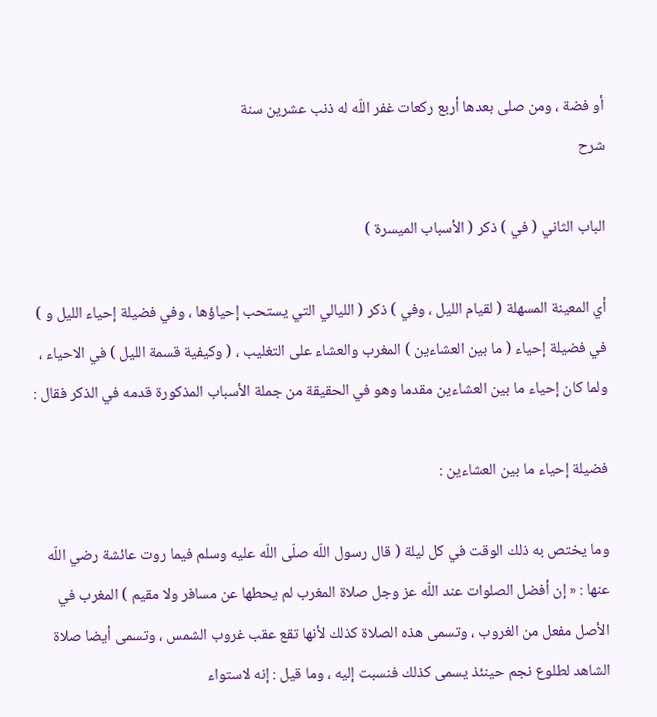أو فضة ، ومن صلى بعدها أربع ركعات غفر اللّه له ذنب عشرين سنة
شرح

الباب الثاني ( في ) ذكر ( الأسباب الميسرة )

أي المعينة المسهلة ( لقيام الليل ، وفي ) ذكر ( الليالي التي يستحب إحياؤها ، وفي فضيلة إحياء الليل و ) في فضيلة إحياء ( ما بين العشاءين ) المغرب والعشاء على التغليب ، ( وكيفية قسمة الليل ) في الاحياء ، ولما كان إحياء ما بين العشاءين مقدما وهو في الحقيقة من جملة الأسباب المذكورة قدمه في الذكر فقال :

فضيلة إحياء ما بين العشاءين :

وما يختص به ذلك الوقت في كل ليلة ( قال رسول اللّه صلّى اللّه عليه وسلم فيما روت عائشة رضي اللّه عنها : « إن أفضل الصلوات عند اللّه عز وجل صلاة المغرب لم يحطها عن مسافر ولا مقيم ) المغرب في الأصل مفعل من الغروب ، وتسمى هذه الصلاة كذلك لأنها تقع عقب غروب الشمس ، وتسمى أيضا صلاة الشاهد لطلوع نجم حينئذ يسمى كذلك فنسبت إليه ، وما قيل : إنه لاستواء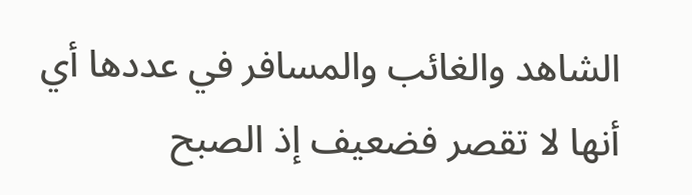الشاهد والغائب والمسافر في عددها أي أنها لا تقصر فضعيف إذ الصبح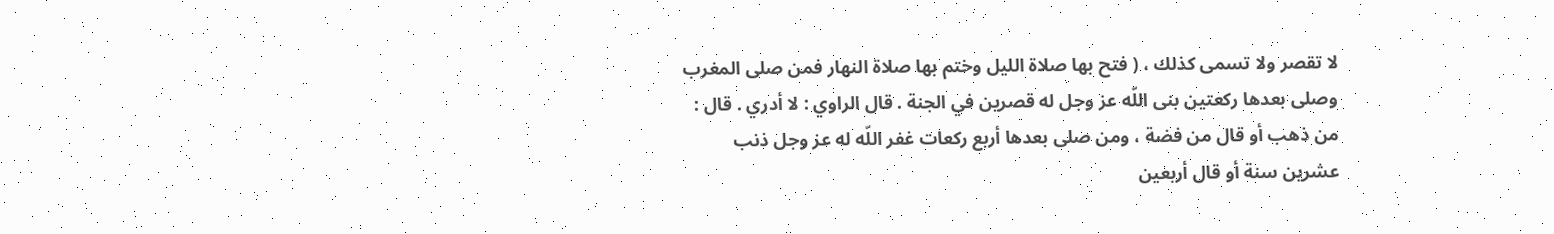لا تقصر ولا تسمى كذلك ، ( فتح بها صلاة الليل وختم بها صلاة النهار فمن صلى المغرب وصلى بعدها ركعتين بنى اللّه عز وجل له قصرين في الجنة . قال الراوي : لا أدري . قال : من ذهب أو قال من فضة ، ومن صلى بعدها أربع ركعات غفر اللّه له عز وجل ذنب عشرين سنة أو قال أربعين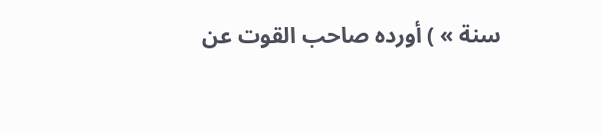سنة » ) أورده صاحب القوت عن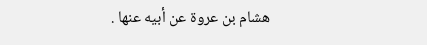هشام بن عروة عن أبيه عنها .